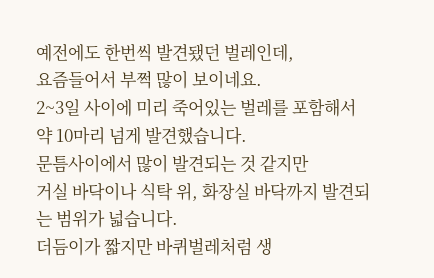예전에도 한번씩 발견됐던 벌레인데,
요즘들어서 부쩍 많이 보이네요.
2~3일 사이에 미리 죽어있는 벌레를 포함해서
약 10마리 넘게 발견했습니다.
문틈사이에서 많이 발견되는 것 같지만
거실 바닥이나 식탁 위, 화장실 바닥까지 발견되는 범위가 넓습니다.
더듬이가 짧지만 바퀴벌레처럼 생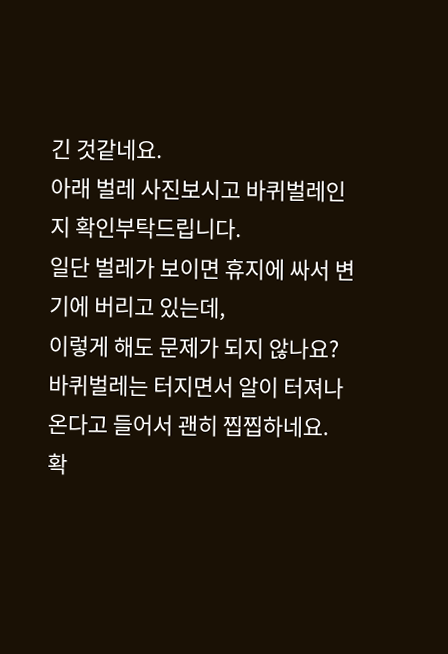긴 것같네요.
아래 벌레 사진보시고 바퀴벌레인지 확인부탁드립니다.
일단 벌레가 보이면 휴지에 싸서 변기에 버리고 있는데,
이렇게 해도 문제가 되지 않나요?
바퀴벌레는 터지면서 알이 터져나온다고 들어서 괜히 찝찝하네요.
확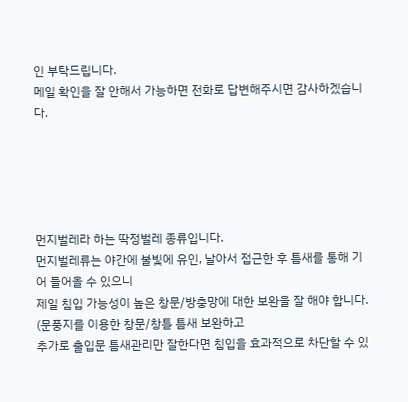인 부탁드립니다.
메일 확인을 잘 안해서 가능하면 전화로 답변해주시면 감사하겠습니다.





먼지벌레라 하는 딱정벌레 종류입니다.
먼지벌레류는 야간에 불빛에 유인, 날아서 접근한 후 틈새를 통해 기어 들어올 수 있으니
제일 침입 가능성이 높은 창문/방충망에 대한 보완을 잘 해야 합니다.
(문풍지를 이용한 창문/창틀 틈새 보완하고
추가로 출입문 틈새관리만 잘한다면 침입을 효과적으로 차단할 수 있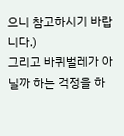으니 참고하시기 바랍니다.)
그리고 바퀴벌레가 아닐까 하는 걱정을 하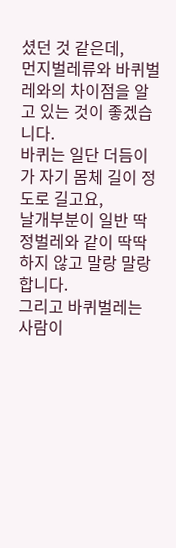셨던 것 같은데,
먼지벌레류와 바퀴벌레와의 차이점을 알고 있는 것이 좋겠습니다.
바퀴는 일단 더듬이가 자기 몸체 길이 정도로 길고요,
날개부분이 일반 딱정벌레와 같이 딱딱하지 않고 말랑 말랑합니다.
그리고 바퀴벌레는 사람이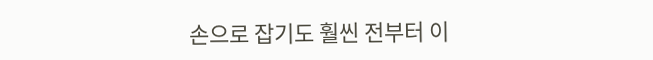손으로 잡기도 훨씬 전부터 이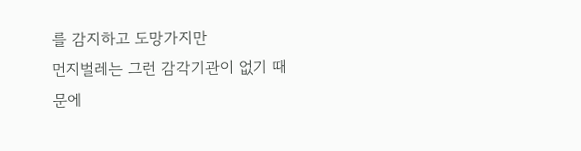를 감지하고 도망가지만
먼지벌레는 그런 감각기관이 없기 때문에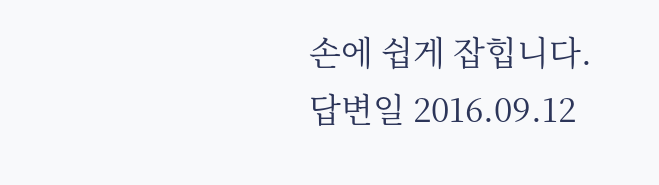손에 쉽게 잡힙니다.
답변일 2016.09.12